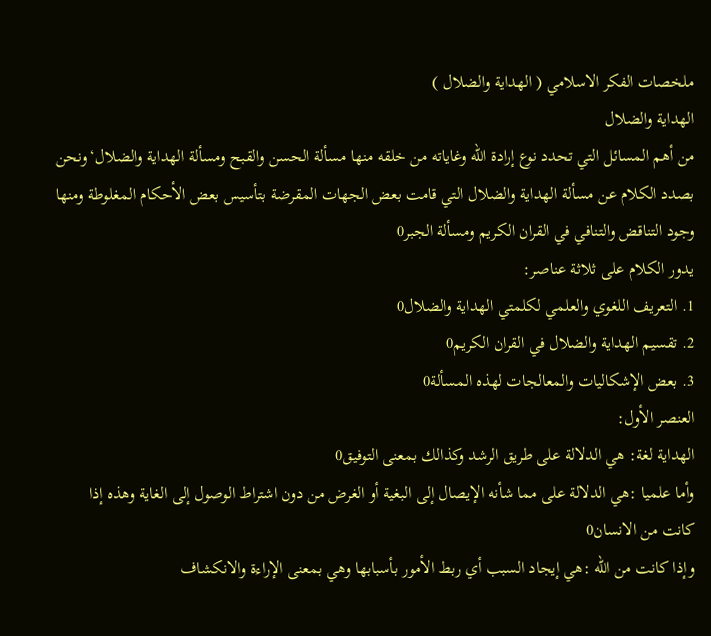ملخصات الفكر الاسلامي ( الهداية والضلال )
الهداية والضلال
من أهم المسائل التي تحدد نوع إرادة الله وغاياته من خلقه منها مسألة الحسن والقبح ومسألة الهداية والضلال‘ونحن بصدد الكلام عن مسألة الهداية والضلال التي قامت بعض الجهات المقرضة بتأسيس بعض الأحكام المغلوطة ومنها وجود التناقض والتنافي في القران الكريم ومسألة الجبر0
يدور الكلام على ثلاثة عناصر:
1. التعريف اللغوي والعلمي لكلمتي الهداية والضلال0
2. تقسيم الهداية والضلال في القران الكريم0
3. بعض الإشكاليات والمعالجات لهذه المسألة0
العنصر الأول:
الهداية لغة: هي الدلالة على طريق الرشد وكذالك بمعنى التوفيق0
وأما علميا :هي الدلالة على مما شأنه الإيصال إلى البغية أو الغرض من دون اشتراط الوصول إلى الغاية وهذه إذا كانت من الانسان0
وإذا كانت من الله :هي إيجاد السبب أي ربط الأمور بأسبابها وهي بمعنى الإراءة والانكشاف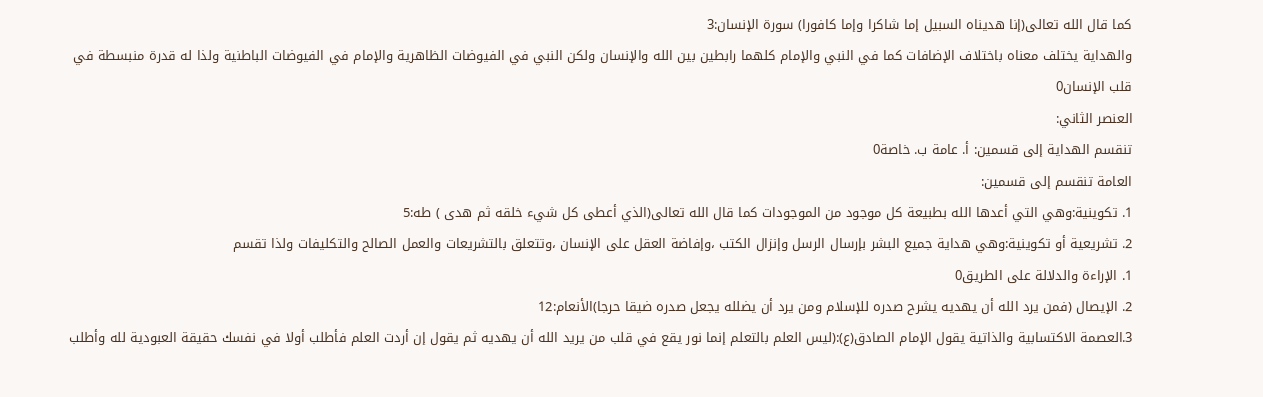كما قال الله تعالى(إنا هديناه السبيل إما شاكرا وإما كافورا) سورة الإنسان:3
والهداية يختلف معناه باختلاف الإضافات كما في النبي والإمام كلهما رابطين بين الله والإنسان ولكن النبي في الفيوضات الظاهرية والإمام في الفيوضات الباطنية ولذا له قدرة منبسطة في قلب الإنسان0
العنصر الثاني:
تنقسم الهداية إلى قسمين: أ. عامة ب. خاصة0
العامة تنقسم إلى قسمين:
1. تكوينية:وهي التي أعدها الله بطبيعة كل موجود من الموجودات كما قال الله تعالى(الذي أعطى كل شيء خلقه ثم هدى ) طه:5
2. تشريعية أو تكوينية:وهي هداية جميع البشر بإرسال الرسل وإنزال الكتب ،وإفاضة العقل على الإنسان ،وتتعلق بالتشريعات والعمل الصالح والتكليفات ولذا تقسم
1. الإراءة والدلالة على الطريق0
2. الإيصال (فمن يرد الله أن يهديه يشرح صدره للإسلام ومن يرد أن يضلله يجعل صدره ضيقا حرجا)الأنعام:12
3.العصمة الاكتسابية والذاتية يقول الإمام الصادق(ع):(ليس العلم بالتعلم إنما نور يقع في قلب من يريد الله أن يهديه ثم يقول إن أردت العلم فأطلب أولا في نفسك حقيقة العبودية لله وأطلب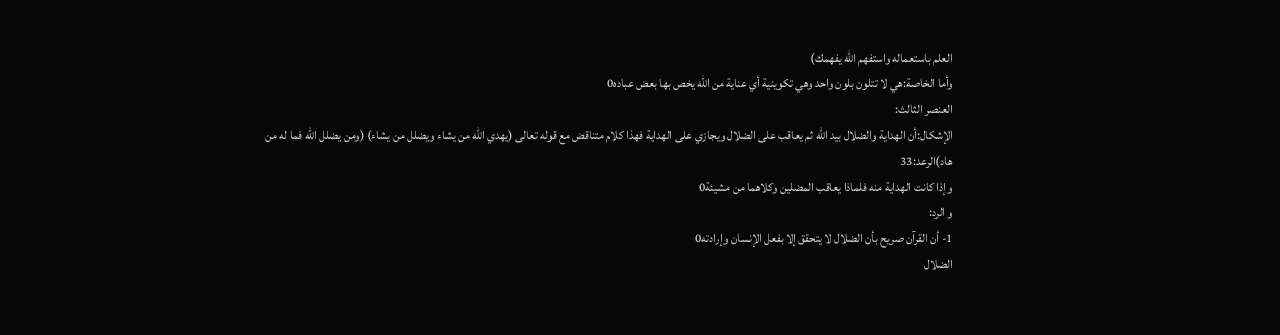العلم باستعماله واستفهم الله يفهمك)
وأما الخاصة:هي لا تتلون بلون واحد وهي تكوينية أي عناية من الله يخص بها بعض عباده0
العنصر الثالث:
الإشكال:أن الهداية والضلال بيد الله ثم يعاقب على الضلال ويجازي على الهداية فهذا كلام متناقض مع قوله تعالى (يهدي الله من يشاء ويضلل من يشاء) (ومن يضلل الله فما له من هاد)الرعد:33
وإذا كانت الهداية منه فلماذا يعاقب المضلين وكلاهما من مشيئة0
و الرد:
1- أن القرآن صريح بأن الضلال لا يتحقق إلا بفعل الإنسان وإرادته0
الضلال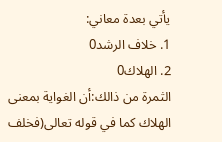يأتي بعدة معاني:
1. خلاف الرشد0
2. الهلاك0
الثمرة من ذالك:أن الغواية بمعنى الهلاك كما في قوله تعالى(فخلف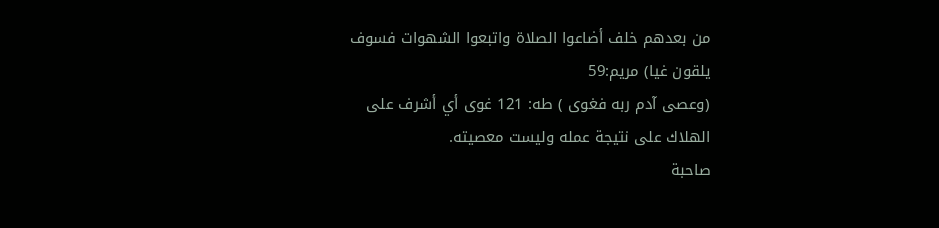من بعدهم خلف أضاعوا الصلاة واتبعوا الشهوات فسوف يلقون غيا) مريم:59
(وعصى آدم ربه فغوى ) طه: 121 غوى أي أشرف على الهلاك على نتيجة عمله وليست معصيته.
صاحبة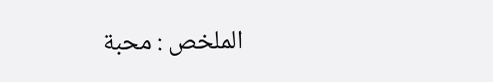الملخص : محبة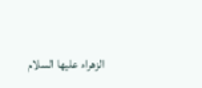الزهراء عليها السلام